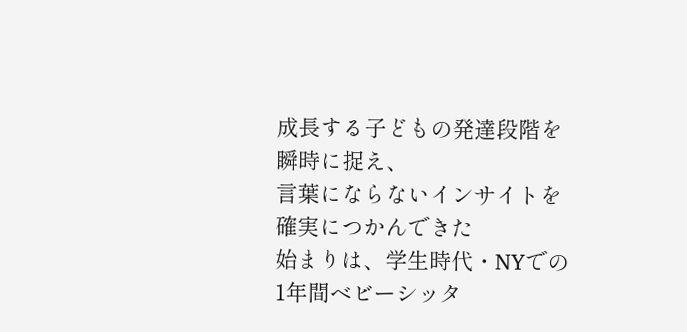成長する子どもの発達段階を瞬時に捉え、
言葉にならないインサイトを確実につかんできた
始まりは、学生時代・NYでの1年間ベビーシッタ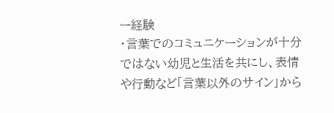ー経験
・言葉でのコミュニケーションが十分ではない幼児と生活を共にし、表情や行動など「言葉以外のサイン」から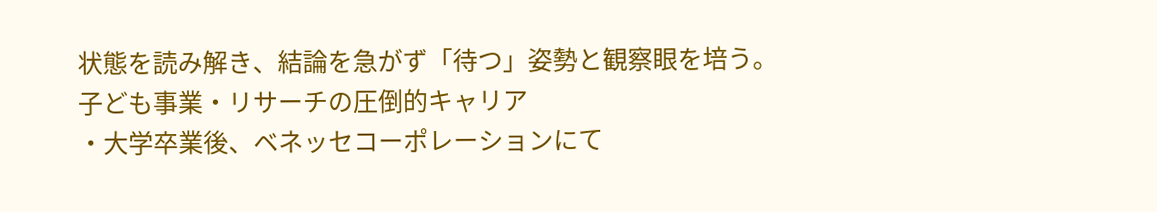状態を読み解き、結論を急がず「待つ」姿勢と観察眼を培う。
子ども事業・リサーチの圧倒的キャリア
・大学卒業後、ベネッセコーポレーションにて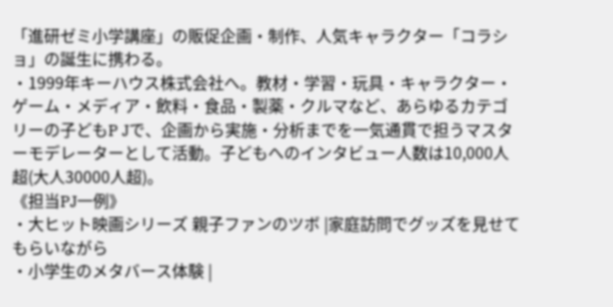「進研ゼミ小学講座」の販促企画・制作、人気キャラクター「コラショ」の誕生に携わる。
・1999年キーハウス株式会社へ。教材・学習・玩具・キャラクター・ゲーム・メディア・飲料・食品・製薬・クルマなど、あらゆるカテゴリーの子どもP Jで、企画から実施・分析までを一気通貫で担うマスターモデレーターとして活動。子どもへのインタビュー人数は10,000人超(大人30000人超)。
《担当PJ一例》
・大ヒット映画シリーズ 親子ファンのツボ |家庭訪問でグッズを見せてもらいながら
・小学生のメタバース体験 |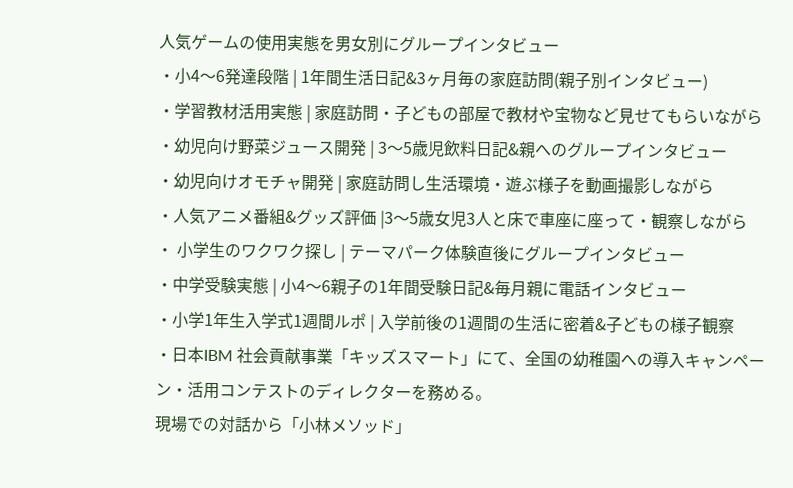人気ゲームの使用実態を男女別にグループインタビュー
・小4〜6発達段階 | 1年間生活日記&3ヶ月毎の家庭訪問(親子別インタビュー)
・学習教材活用実態 | 家庭訪問・子どもの部屋で教材や宝物など見せてもらいながら
・幼児向け野菜ジュース開発 | 3〜5歳児飲料日記&親へのグループインタビュー
・幼児向けオモチャ開発 | 家庭訪問し生活環境・遊ぶ様子を動画撮影しながら
・人気アニメ番組&グッズ評価 |3〜5歳女児3人と床で車座に座って・観察しながら
・ 小学生のワクワク探し | テーマパーク体験直後にグループインタビュー
・中学受験実態 | 小4〜6親子の1年間受験日記&毎月親に電話インタビュー
・小学1年生入学式1週間ルポ | 入学前後の1週間の生活に密着&子どもの様子観察
・日本IBM 社会貢献事業「キッズスマート」にて、全国の幼稚園への導入キャンペーン・活用コンテストのディレクターを務める。
現場での対話から「小林メソッド」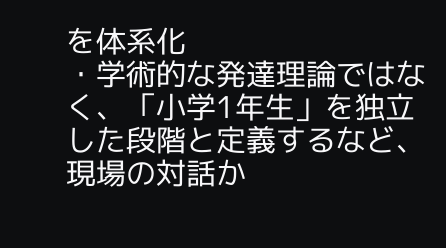を体系化
・学術的な発達理論ではなく、「小学1年生」を独立した段階と定義するなど、現場の対話か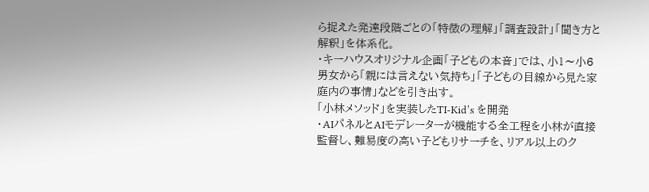ら捉えた発達段階ごとの「特徴の理解」「調査設計」「聞き方と解釈」を体系化。
・キーハウスオリジナル企画「子どもの本音」では、小1〜小6男女から「親には言えない気持ち」「子どもの目線から見た家庭内の事情」などを引き出す。
「小林メソッド」を実装したTI-Kid’s を開発
・AIパネルとAIモデレーターが機能する全工程を小林が直接監督し、難易度の高い子どもリサーチを、リアル以上のク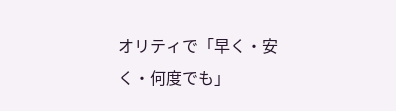オリティで「早く・安く・何度でも」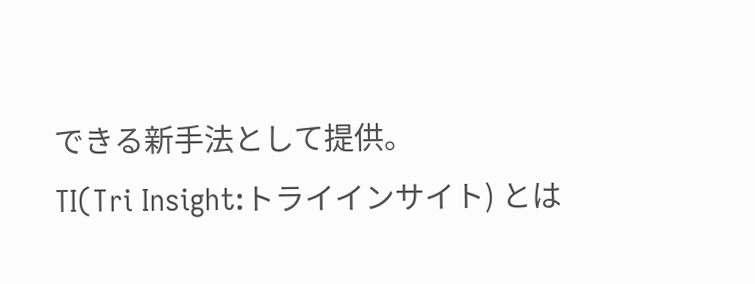できる新手法として提供。
TI(Tri Insight:トライインサイト) とは